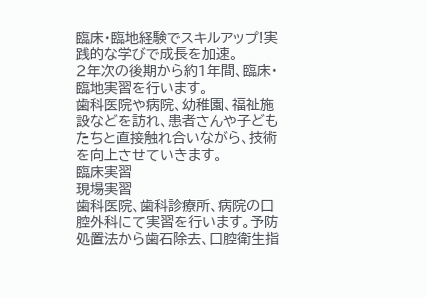臨床・臨地経験でスキルアップ!実践的な学びで成長を加速。
2年次の後期から約1年間、臨床・臨地実習を行います。
歯科医院や病院、幼稚園、福祉施設などを訪れ、患者さんや子どもたちと直接触れ合いながら、技術を向上させていきます。
臨床実習
現場実習
歯科医院、歯科診療所、病院の口腔外科にて実習を行います。予防処置法から歯石除去、口腔衛生指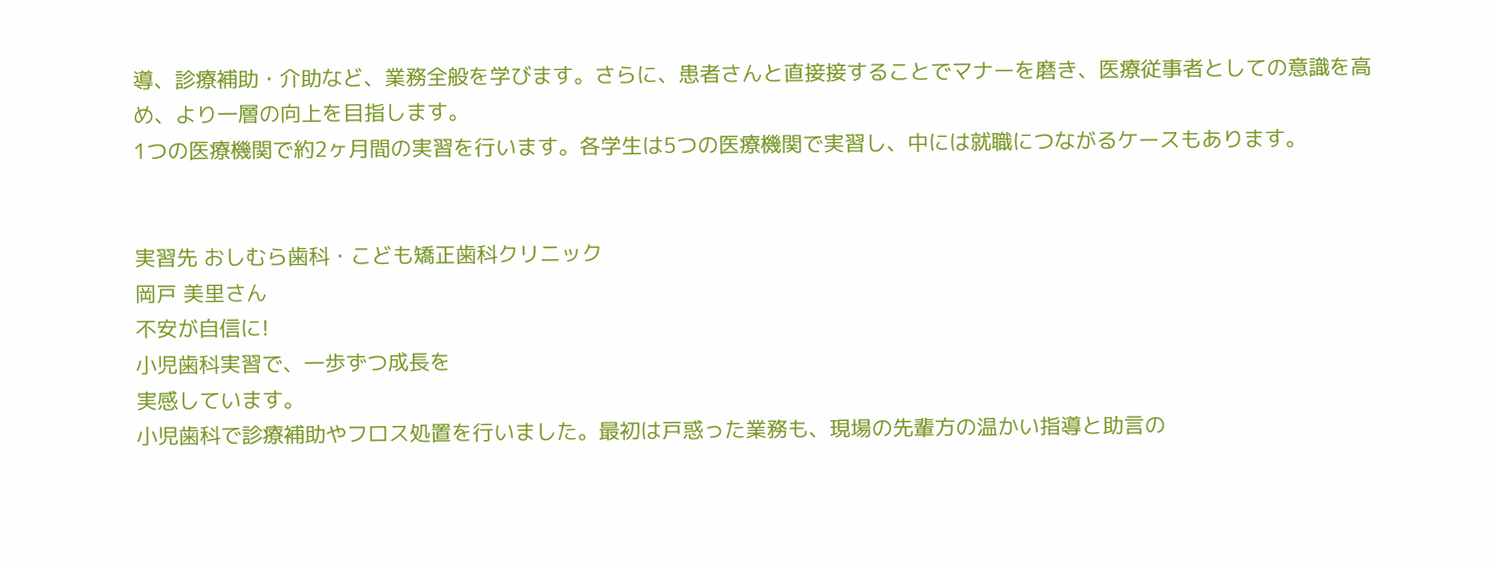導、診療補助・介助など、業務全般を学びます。さらに、患者さんと直接接することでマナーを磨き、医療従事者としての意識を高め、より一層の向上を目指します。
1つの医療機関で約2ヶ月間の実習を行います。各学生は5つの医療機関で実習し、中には就職につながるケースもあります。


実習先 おしむら歯科・こども矯正歯科クリニック
岡戸 美里さん
不安が自信に!
小児歯科実習で、一歩ずつ成長を
実感しています。
小児歯科で診療補助やフロス処置を行いました。最初は戸惑った業務も、現場の先輩方の温かい指導と助言の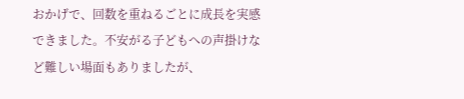おかげで、回数を重ねるごとに成長を実感できました。不安がる子どもへの声掛けなど難しい場面もありましたが、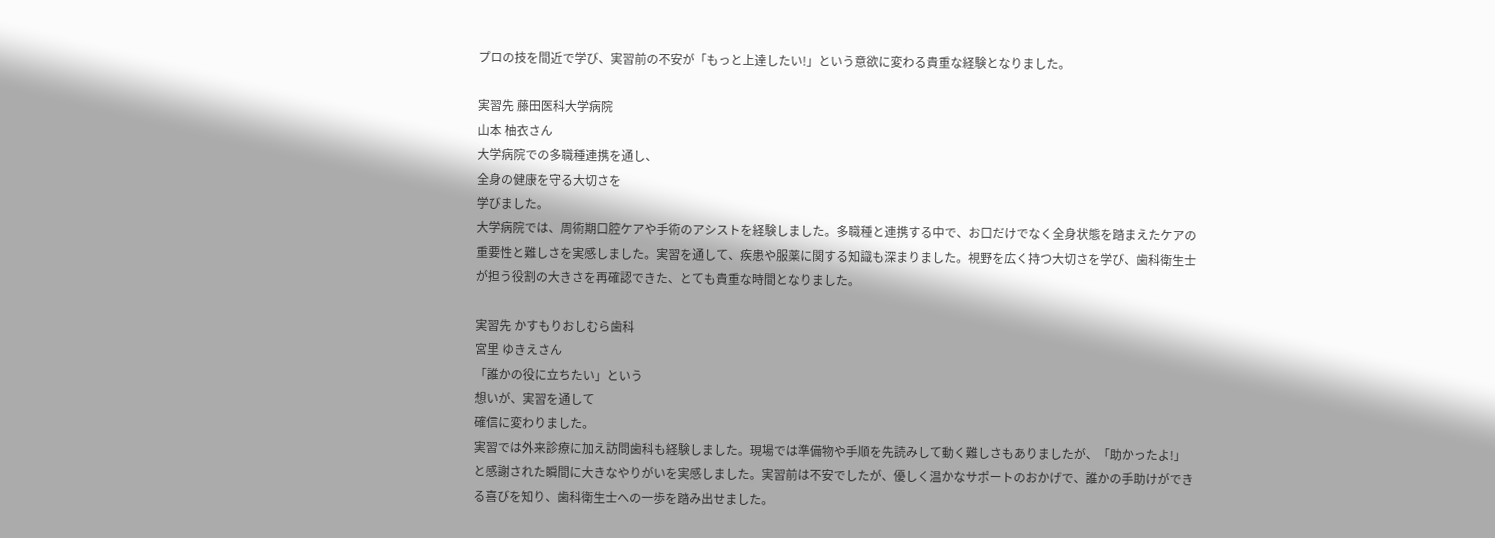プロの技を間近で学び、実習前の不安が「もっと上達したい!」という意欲に変わる貴重な経験となりました。

実習先 藤田医科大学病院
山本 柚衣さん
大学病院での多職種連携を通し、
全身の健康を守る大切さを
学びました。
大学病院では、周術期口腔ケアや手術のアシストを経験しました。多職種と連携する中で、お口だけでなく全身状態を踏まえたケアの重要性と難しさを実感しました。実習を通して、疾患や服薬に関する知識も深まりました。視野を広く持つ大切さを学び、歯科衛生士が担う役割の大きさを再確認できた、とても貴重な時間となりました。

実習先 かすもりおしむら歯科
宮里 ゆきえさん
「誰かの役に立ちたい」という
想いが、実習を通して
確信に変わりました。
実習では外来診療に加え訪問歯科も経験しました。現場では準備物や手順を先読みして動く難しさもありましたが、「助かったよ!」と感謝された瞬間に大きなやりがいを実感しました。実習前は不安でしたが、優しく温かなサポートのおかげで、誰かの手助けができる喜びを知り、歯科衛生士への一歩を踏み出せました。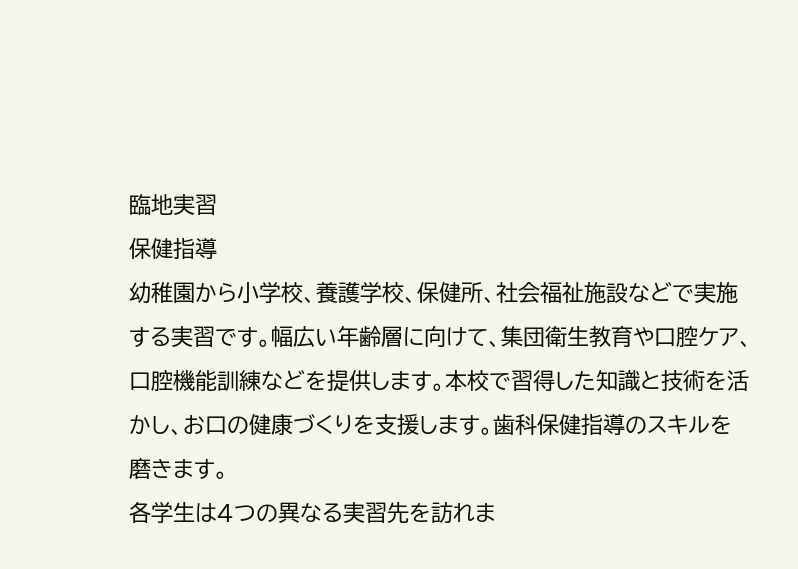臨地実習
保健指導
幼稚園から小学校、養護学校、保健所、社会福祉施設などで実施する実習です。幅広い年齢層に向けて、集団衛生教育や口腔ケア、口腔機能訓練などを提供します。本校で習得した知識と技術を活かし、お口の健康づくりを支援します。歯科保健指導のスキルを磨きます。
各学生は4つの異なる実習先を訪れま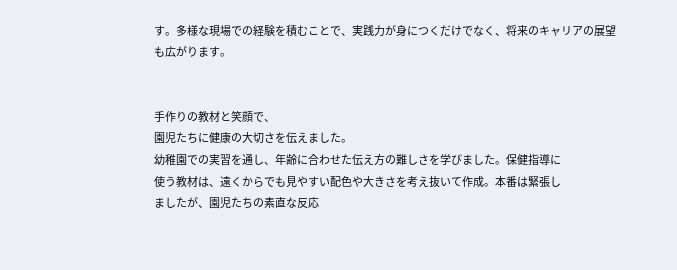す。多様な現場での経験を積むことで、実践力が身につくだけでなく、将来のキャリアの展望も広がります。


手作りの教材と笑顔で、
園児たちに健康の大切さを伝えました。
幼稚園での実習を通し、年齢に合わせた伝え方の難しさを学びました。保健指導に
使う教材は、遠くからでも見やすい配色や大きさを考え抜いて作成。本番は緊張し
ましたが、園児たちの素直な反応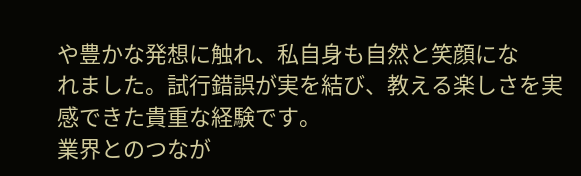や豊かな発想に触れ、私自身も自然と笑顔にな
れました。試行錯誤が実を結び、教える楽しさを実感できた貴重な経験です。
業界とのつなが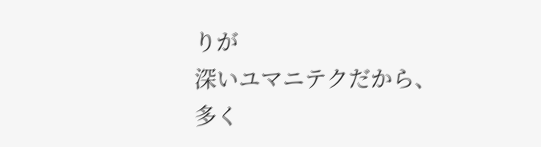りが
深いユマニテクだから、
多く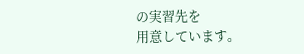の実習先を
用意しています。